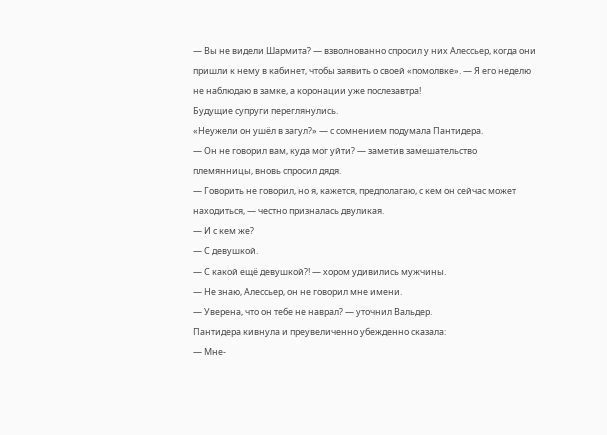— Вы не видели Шармита? — взволнованно спросил у них Алессьер, когда они пришли к нему в кабинет, чтобы заявить о своей «помолвке». — Я его неделю не наблюдаю в замке, а коронации уже послезавтра!
Будущие супруги переглянулись.
«Неужели он ушёл в загул?» — с сомнением подумала Пантидера.
— Он не говорил вам, куда мог уйти? — заметив замешательство племянницы, вновь спросил дядя.
— Говорить не говорил, но я, кажется, предполагаю, с кем он сейчас может находиться, — честно призналась двуликая.
— И с кем же?
— С девушкой.
— С какой ещё девушкой?! — хором удивились мужчины.
— Не знаю, Алессьер, он не говорил мне имени.
— Уверена, что он тебе не наврал? — уточнил Вальдер.
Пантидера кивнула и преувеличенно убежденно сказала:
— Мне-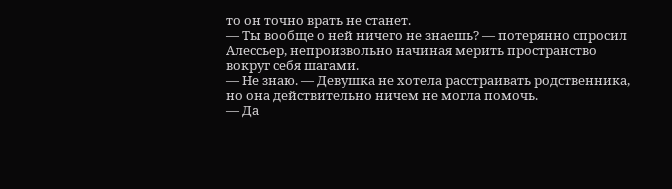то он точно врать не станет.
— Ты вообще о ней ничего не знаешь? — потерянно спросил Алессьер, непроизвольно начиная мерить пространство вокруг себя шагами.
— Не знаю. — Девушка не хотела расстраивать родственника, но она действительно ничем не могла помочь.
— Да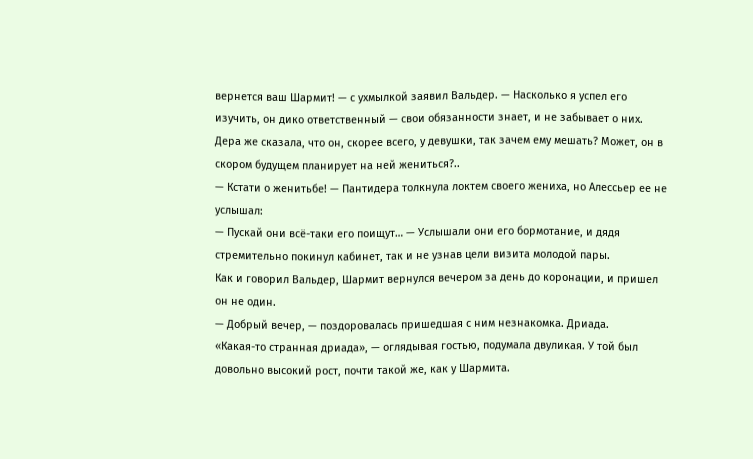вернется ваш Шармит! — с ухмылкой заявил Вальдер. — Насколько я успел его изучить, он дико ответственный — свои обязанности знает, и не забывает о них. Дера же сказала, что он, скорее всего, у девушки, так зачем ему мешать? Может, он в скором будущем планирует на ней жениться?..
— Кстати о женитьбе! — Пантидера толкнула локтем своего жениха, но Алессьер ее не услышал:
— Пускай они всё-таки его поищут… — Услышали они его бормотание, и дядя стремительно покинул кабинет, так и не узнав цели визита молодой пары.
Как и говорил Вальдер, Шармит вернулся вечером за день до коронации, и пришел он не один.
— Добрый вечер, — поздоровалась пришедшая с ним незнакомка. Дриада.
«Какая-то странная дриада», — оглядывая гостью, подумала двуликая. У той был довольно высокий рост, почти такой же, как у Шармита.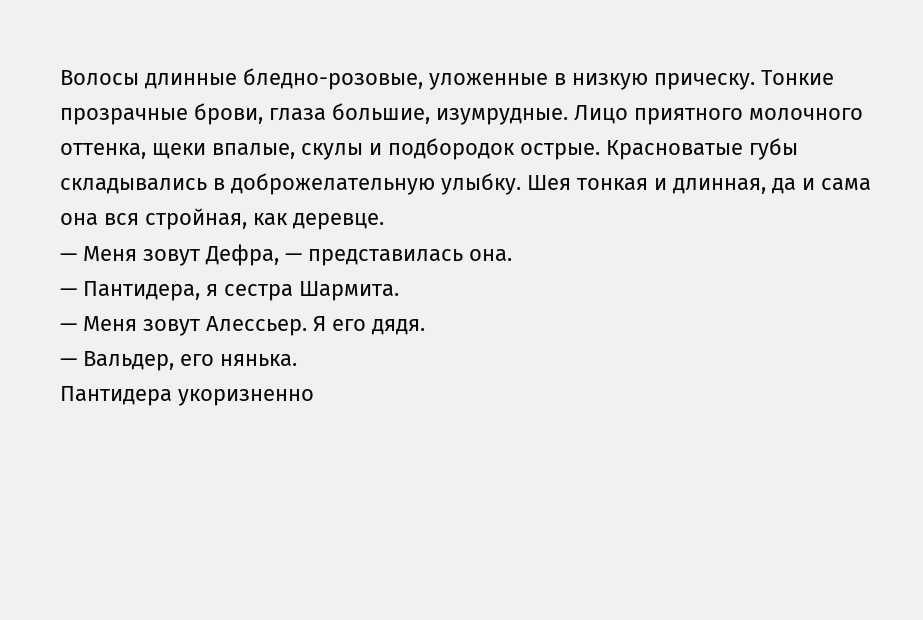Волосы длинные бледно-розовые, уложенные в низкую прическу. Тонкие прозрачные брови, глаза большие, изумрудные. Лицо приятного молочного оттенка, щеки впалые, скулы и подбородок острые. Красноватые губы складывались в доброжелательную улыбку. Шея тонкая и длинная, да и сама она вся стройная, как деревце.
— Меня зовут Дефра, — представилась она.
— Пантидера, я сестра Шармита.
— Меня зовут Алессьер. Я его дядя.
— Вальдер, его нянька.
Пантидера укоризненно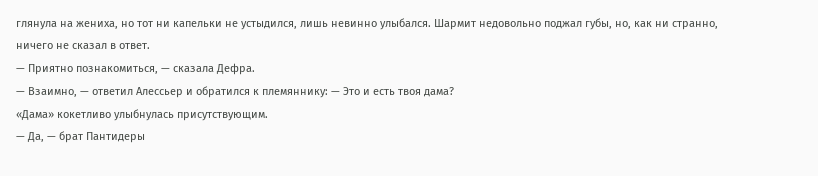глянула на жениха, но тот ни капельки не устыдился, лишь невинно улыбался. Шармит недовольно поджал губы, но, как ни странно, ничего не сказал в ответ.
— Приятно познакомиться, — сказала Дефра.
— Взаимно, — ответил Алессьер и обратился к племяннику: — Это и есть твоя дама?
«Дама» кокетливо улыбнулась присутствующим.
— Да, — брат Пантидеры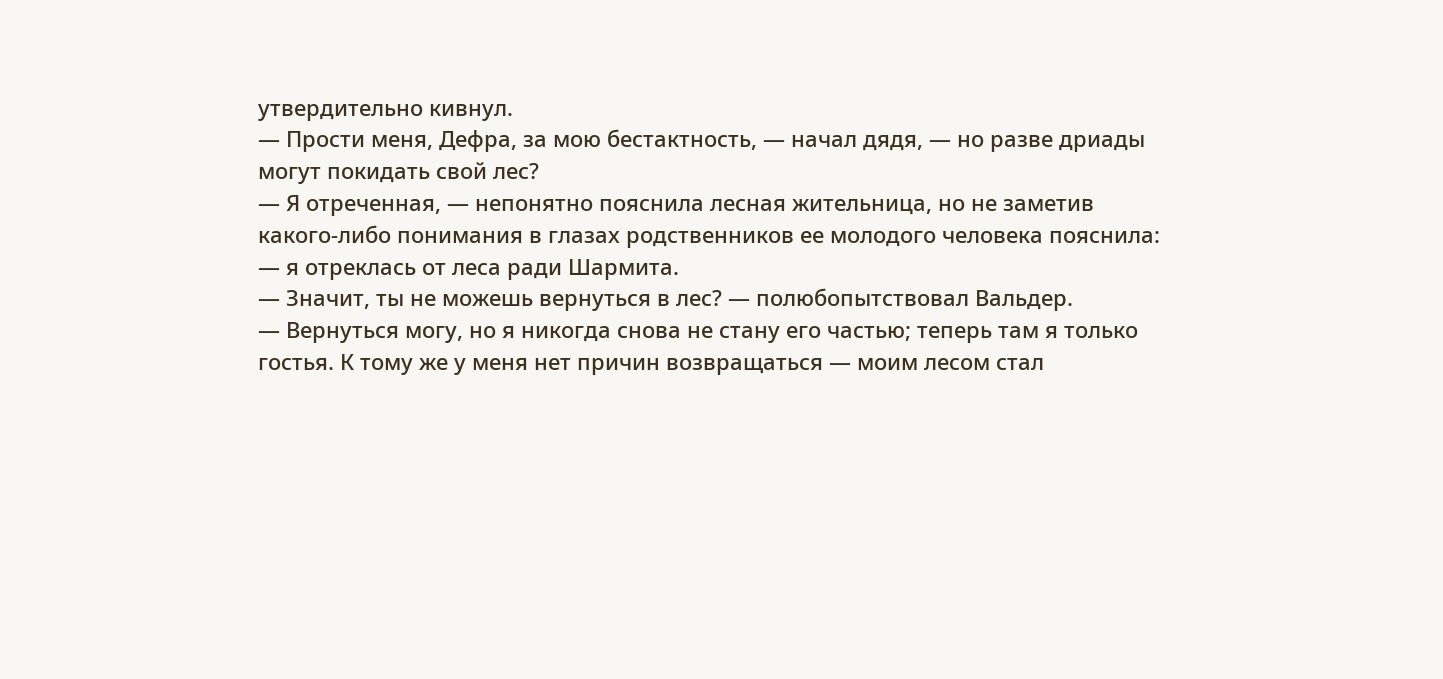утвердительно кивнул.
— Прости меня, Дефра, за мою бестактность, — начал дядя, — но разве дриады могут покидать свой лес?
— Я отреченная, — непонятно пояснила лесная жительница, но не заметив какого-либо понимания в глазах родственников ее молодого человека пояснила: — я отреклась от леса ради Шармита.
— Значит, ты не можешь вернуться в лес? — полюбопытствовал Вальдер.
— Вернуться могу, но я никогда снова не стану его частью; теперь там я только гостья. К тому же у меня нет причин возвращаться — моим лесом стал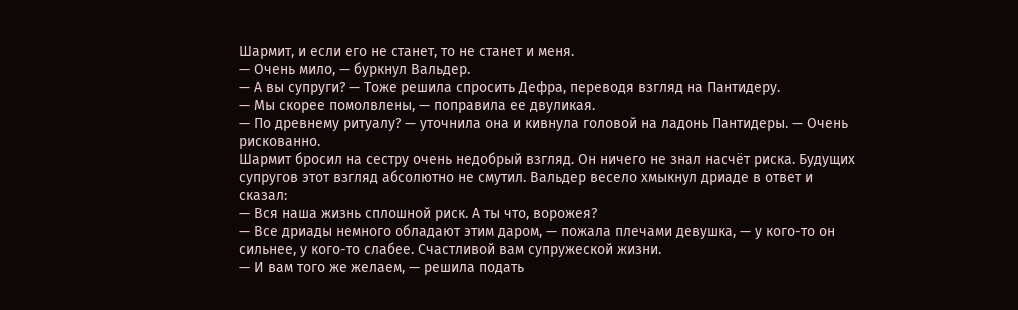Шармит, и если его не станет, то не станет и меня.
— Очень мило, — буркнул Вальдер.
— А вы супруги? — Тоже решила спросить Дефра, переводя взгляд на Пантидеру.
— Мы скорее помолвлены, — поправила ее двуликая.
— По древнему ритуалу? — уточнила она и кивнула головой на ладонь Пантидеры. — Очень рискованно.
Шармит бросил на сестру очень недобрый взгляд. Он ничего не знал насчёт риска. Будущих супругов этот взгляд абсолютно не смутил. Вальдер весело хмыкнул дриаде в ответ и сказал:
— Вся наша жизнь сплошной риск. А ты что, ворожея?
— Все дриады немного обладают этим даром, — пожала плечами девушка, — у кого-то он сильнее, у кого-то слабее. Счастливой вам супружеской жизни.
— И вам того же желаем, — решила подать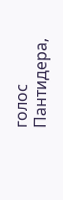голос Пантидера,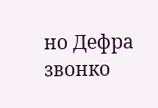но Дефра звонко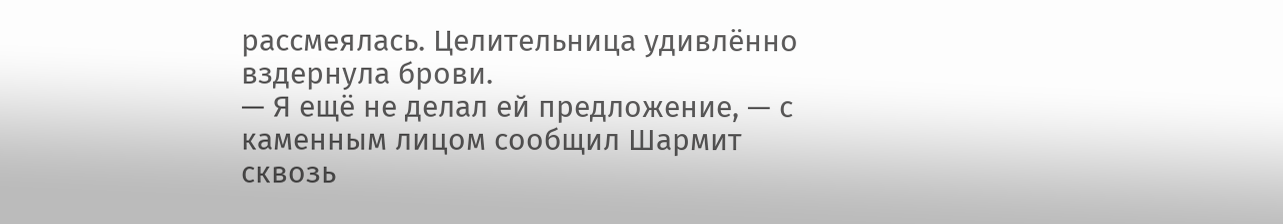рассмеялась. Целительница удивлённо вздернула брови.
— Я ещё не делал ей предложение, — с каменным лицом сообщил Шармит сквозь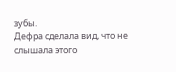зубы.
Дефра сделала вид, что не слышала этого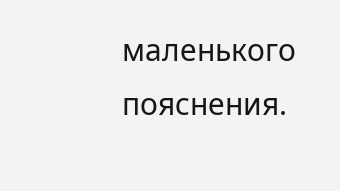маленького пояснения.